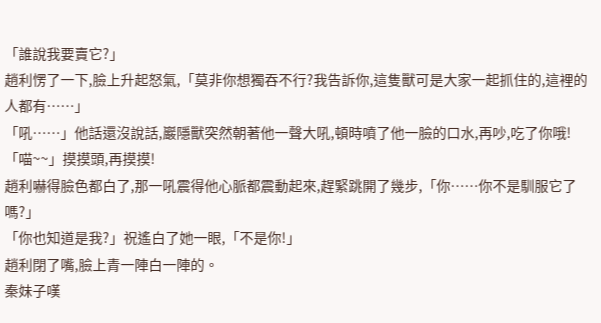「誰說我要賣它?」
趙利愣了一下,臉上升起怒氣,「莫非你想獨吞不行?我告訴你,這隻獸可是大家一起抓住的,這裡的人都有……」
「吼……」他話還沒說話,巖隱獸突然朝著他一聲大吼,頓時噴了他一臉的口水,再吵,吃了你哦!
「喵~~」摸摸頭,再摸摸!
趙利嚇得臉色都白了,那一吼震得他心脈都震動起來,趕緊跳開了幾步,「你……你不是馴服它了嗎?」
「你也知道是我?」祝遙白了她一眼,「不是你!」
趙利閉了嘴,臉上青一陣白一陣的。
秦妹子嘆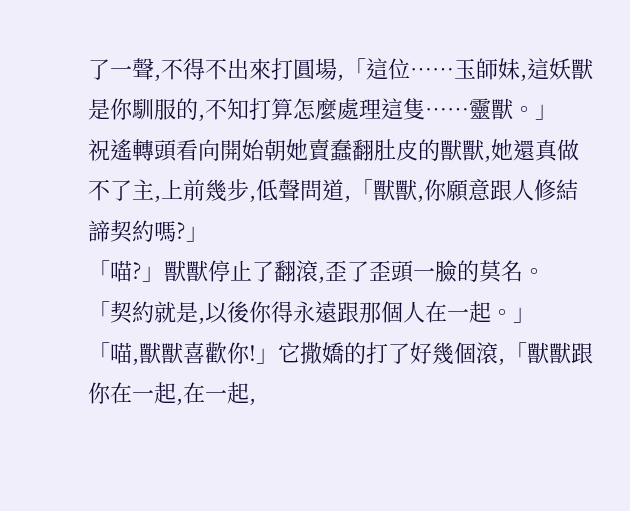了一聲,不得不出來打圓場,「這位……玉師妹,這妖獸是你馴服的,不知打算怎麼處理這隻……靈獸。」
祝遙轉頭看向開始朝她賣蠢翻肚皮的獸獸,她還真做不了主,上前幾步,低聲問道,「獸獸,你願意跟人修結諦契約嗎?」
「喵?」獸獸停止了翻滾,歪了歪頭一臉的莫名。
「契約就是,以後你得永遠跟那個人在一起。」
「喵,獸獸喜歡你!」它撒嬌的打了好幾個滾,「獸獸跟你在一起,在一起,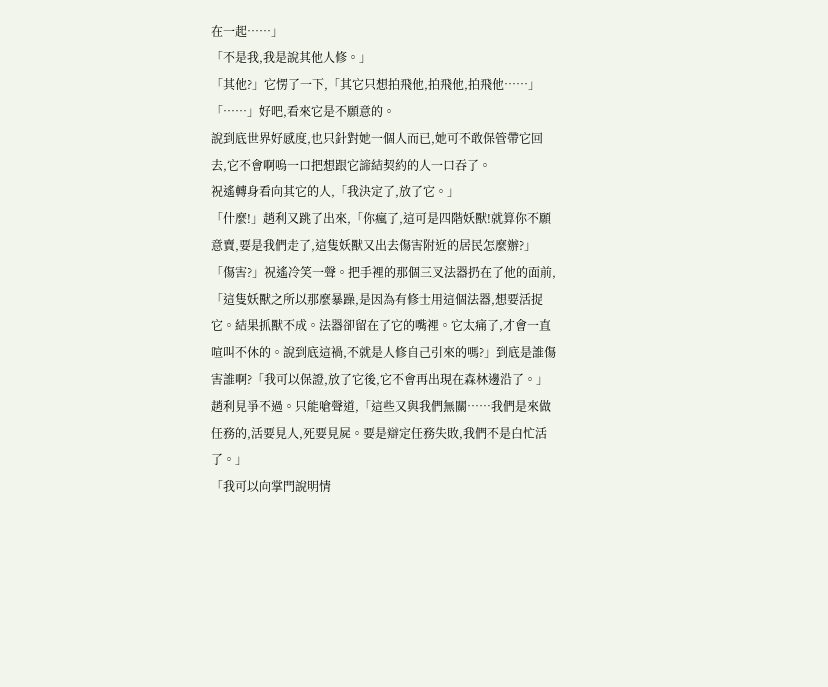在一起……」
「不是我,我是說其他人修。」
「其他?」它愣了一下,「其它只想拍飛他,拍飛他,拍飛他……」
「……」好吧,看來它是不願意的。
說到底世界好感度,也只針對她一個人而已,她可不敢保管帶它回去,它不會啊嗚一口把想跟它諦結契約的人一口吞了。
祝遙轉身看向其它的人,「我決定了,放了它。」
「什麼!」趙利又跳了出來,「你瘋了,這可是四階妖獸!就算你不願意賣,要是我們走了,這隻妖獸又出去傷害附近的居民怎麼辦?」
「傷害?」祝遙冷笑一聲。把手裡的那個三叉法器扔在了他的面前,「這隻妖獸之所以那麼暴躁,是因為有修士用這個法器,想要活捉它。結果抓獸不成。法器卻留在了它的嘴裡。它太痛了,才會一直喧叫不休的。說到底這禍,不就是人修自己引來的嗎?」到底是誰傷害誰啊?「我可以保證,放了它後,它不會再出現在森林邊沿了。」
趙利見爭不過。只能嗆聲道,「這些又與我們無關……我們是來做任務的,活要見人,死要見屍。要是辯定任務失敗,我們不是白忙活了。」
「我可以向掌門說明情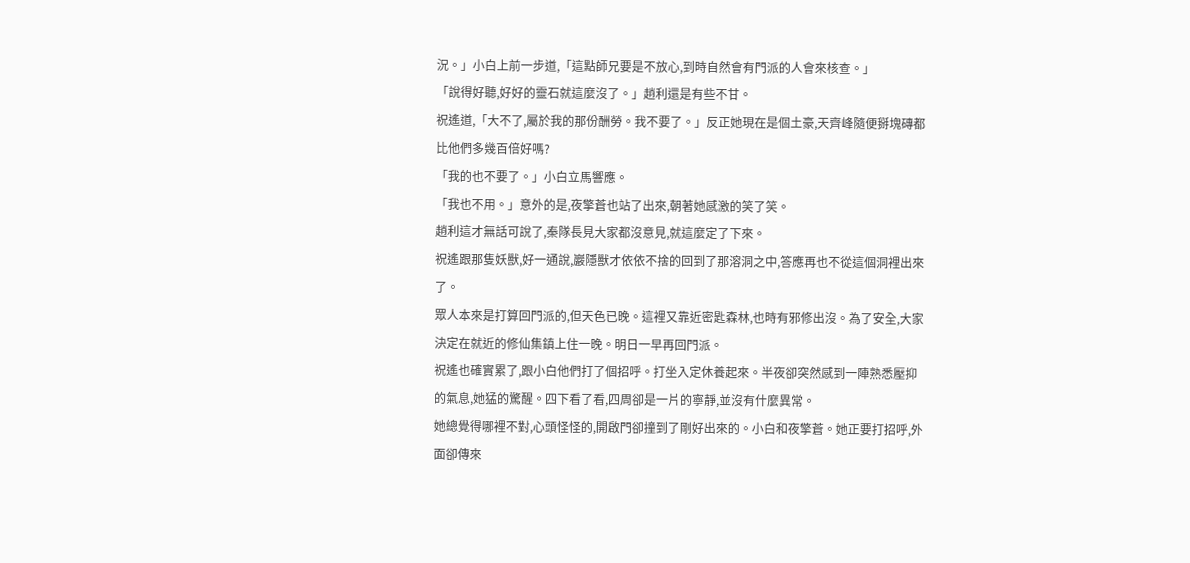況。」小白上前一步道,「這點師兄要是不放心,到時自然會有門派的人會來核查。」
「說得好聽,好好的靈石就這麼沒了。」趙利還是有些不甘。
祝遙道,「大不了,屬於我的那份酬勞。我不要了。」反正她現在是個土豪,天齊峰隨便掰塊磚都比他們多幾百倍好嗎?
「我的也不要了。」小白立馬響應。
「我也不用。」意外的是,夜擎蒼也站了出來,朝著她感激的笑了笑。
趙利這才無話可說了,秦隊長見大家都沒意見,就這麼定了下來。
祝遙跟那隻妖獸,好一通說,巖隱獸才依依不捨的回到了那溶洞之中,答應再也不從這個洞裡出來了。
眾人本來是打算回門派的,但天色已晚。這裡又靠近密匙森林,也時有邪修出沒。為了安全,大家決定在就近的修仙集鎮上住一晚。明日一早再回門派。
祝遙也確實累了,跟小白他們打了個招呼。打坐入定休養起來。半夜卻突然感到一陣熟悉壓抑的氣息,她猛的驚醒。四下看了看,四周卻是一片的寧靜,並沒有什麼異常。
她總覺得哪裡不對,心頭怪怪的,開啟門卻撞到了剛好出來的。小白和夜擎蒼。她正要打招呼,外面卻傳來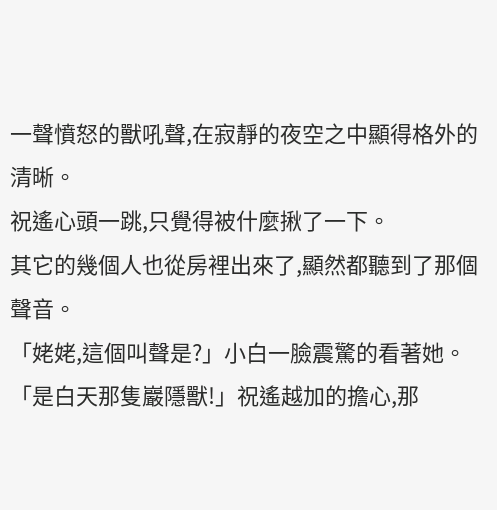一聲憤怒的獸吼聲,在寂靜的夜空之中顯得格外的清晰。
祝遙心頭一跳,只覺得被什麼揪了一下。
其它的幾個人也從房裡出來了,顯然都聽到了那個聲音。
「姥姥,這個叫聲是?」小白一臉震驚的看著她。
「是白天那隻巖隱獸!」祝遙越加的擔心,那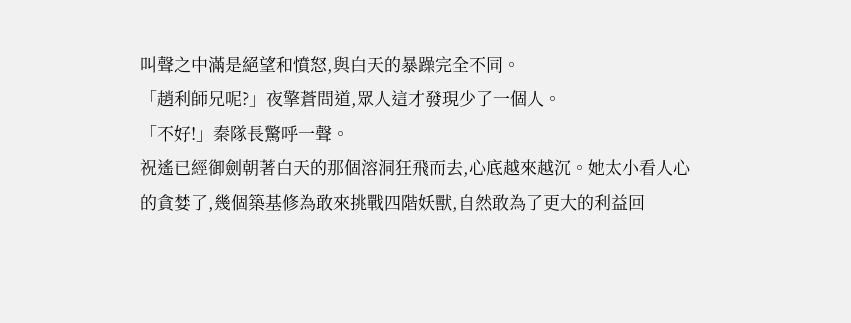叫聲之中滿是絕望和憤怒,與白天的暴躁完全不同。
「趙利師兄呢?」夜擎蒼問道,眾人這才發現少了一個人。
「不好!」秦隊長驚呼一聲。
祝遙已經御劍朝著白天的那個溶洞狂飛而去,心底越來越沉。她太小看人心的貪婪了,幾個築基修為敢來挑戰四階妖獸,自然敢為了更大的利益回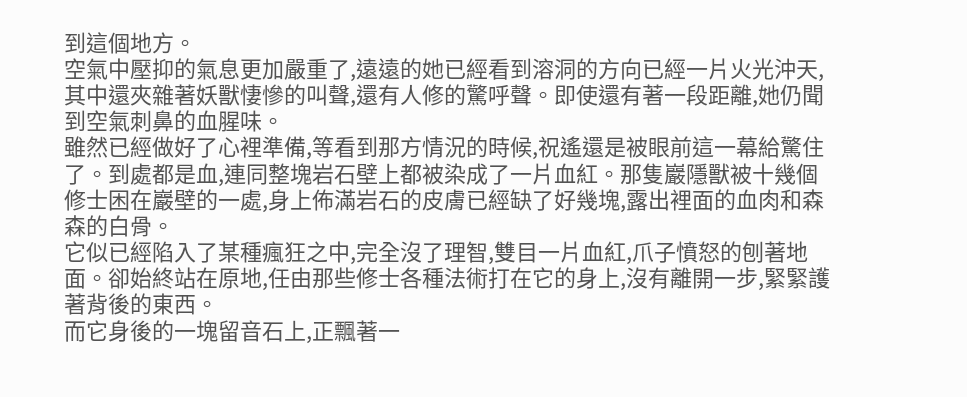到這個地方。
空氣中壓抑的氣息更加嚴重了,遠遠的她已經看到溶洞的方向已經一片火光沖天,其中還夾雜著妖獸悽慘的叫聲,還有人修的驚呼聲。即使還有著一段距離,她仍聞到空氣刺鼻的血腥味。
雖然已經做好了心裡準備,等看到那方情況的時候,祝遙還是被眼前這一幕給驚住了。到處都是血,連同整塊岩石壁上都被染成了一片血紅。那隻巖隱獸被十幾個修士困在巖壁的一處,身上佈滿岩石的皮膚已經缺了好幾塊,露出裡面的血肉和森森的白骨。
它似已經陷入了某種瘋狂之中,完全沒了理智,雙目一片血紅,爪子憤怒的刨著地面。卻始終站在原地,任由那些修士各種法術打在它的身上,沒有離開一步,緊緊護著背後的東西。
而它身後的一塊留音石上,正飄著一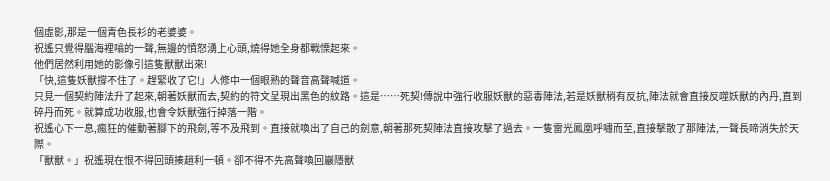個虛影,那是一個青色長衫的老婆婆。
祝遙只覺得腦海裡嗡的一聲,無邊的憤怒湧上心頭,燒得她全身都戰慄起來。
他們居然利用她的影像引這隻獸獸出來!
「快,這隻妖獸撐不住了。趕緊收了它!」人修中一個眼熟的聲音高聲喊道。
只見一個契約陣法升了起來,朝著妖獸而去,契約的符文呈現出黑色的紋路。這是……死契!傳說中強行收服妖獸的惡毒陣法,若是妖獸稍有反抗,陣法就會直接反噬妖獸的內丹,直到碎丹而死。就算成功收服,也會令妖獸強行掉落一階。
祝遙心下一息,瘋狂的催動著腳下的飛劍,等不及飛到。直接就喚出了自己的劍意,朝著那死契陣法直接攻擊了過去。一隻雷光鳳凰呼嘯而至,直接擊散了那陣法,一聲長啼消失於天際。
「獸獸。」祝遙現在恨不得回頭揍趙利一頓。卻不得不先高聲喚回巖隱獸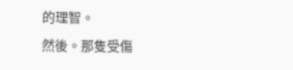的理智。
然後。那隻受傷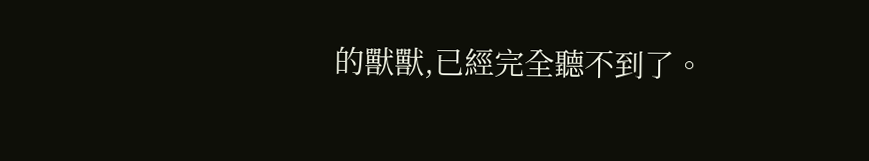的獸獸,已經完全聽不到了。